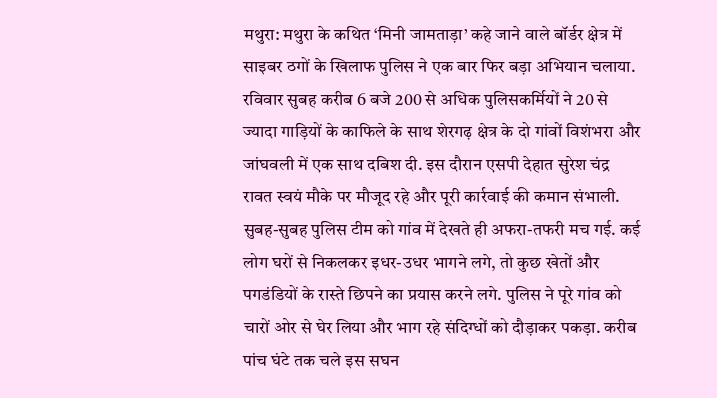मथुरा: मथुरा के कथित ‘मिनी जामताड़ा’ कहे जाने वाले बॉर्डर क्षेत्र में साइबर ठगों के खिलाफ पुलिस ने एक बार फिर बड़ा अभियान चलाया. रविवार सुबह करीब 6 बजे 200 से अधिक पुलिसकर्मियों ने 20 से ज्यादा गाड़ियों के काफिले के साथ शेरगढ़ क्षेत्र के दो गांवों विशंभरा और जांघवली में एक साथ दबिश दी. इस दौरान एसपी देहात सुरेश चंद्र रावत स्वयं मौके पर मौजूद रहे और पूरी कार्रवाई की कमान संभाली.
सुबह-सुबह पुलिस टीम को गांव में देखते ही अफरा-तफरी मच गई. कई लोग घरों से निकलकर इधर-उधर भागने लगे, तो कुछ खेतों और पगडंडियों के रास्ते छिपने का प्रयास करने लगे. पुलिस ने पूरे गांव को चारों ओर से घेर लिया और भाग रहे संदिग्धों को दौड़ाकर पकड़ा. करीब पांच घंटे तक चले इस सघन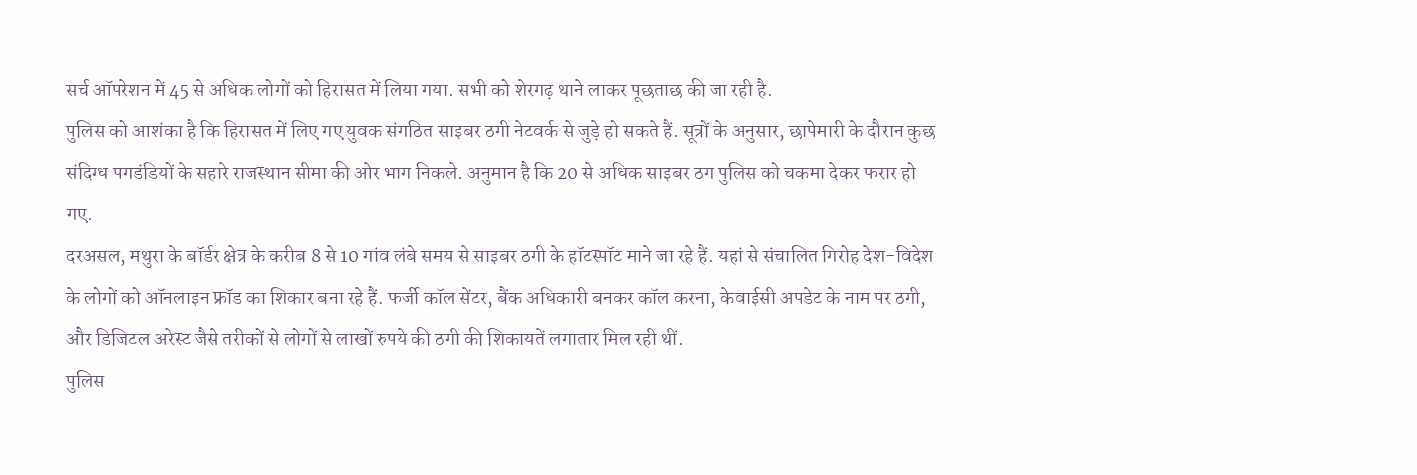सर्च ऑपरेशन में 45 से अधिक लोगों को हिरासत में लिया गया. सभी को शेरगढ़ थाने लाकर पूछताछ की जा रही है.
पुलिस को आशंका है कि हिरासत में लिए गए युवक संगठित साइबर ठगी नेटवर्क से जुड़े हो सकते हैं. सूत्रों के अनुसार, छापेमारी के दौरान कुछ संदिग्ध पगडंडियों के सहारे राजस्थान सीमा की ओर भाग निकले. अनुमान है कि 20 से अधिक साइबर ठग पुलिस को चकमा देकर फरार हो गए.
दरअसल, मथुरा के बॉर्डर क्षेत्र के करीब 8 से 10 गांव लंबे समय से साइबर ठगी के हॉटस्पॉट माने जा रहे हैं. यहां से संचालित गिरोह देश-विदेश के लोगों को ऑनलाइन फ्रॉड का शिकार बना रहे हैं. फर्जी कॉल सेंटर, बैंक अधिकारी बनकर कॉल करना, केवाईसी अपडेट के नाम पर ठगी, और डिजिटल अरेस्ट जैसे तरीकों से लोगों से लाखों रुपये की ठगी की शिकायतें लगातार मिल रही थीं.
पुलिस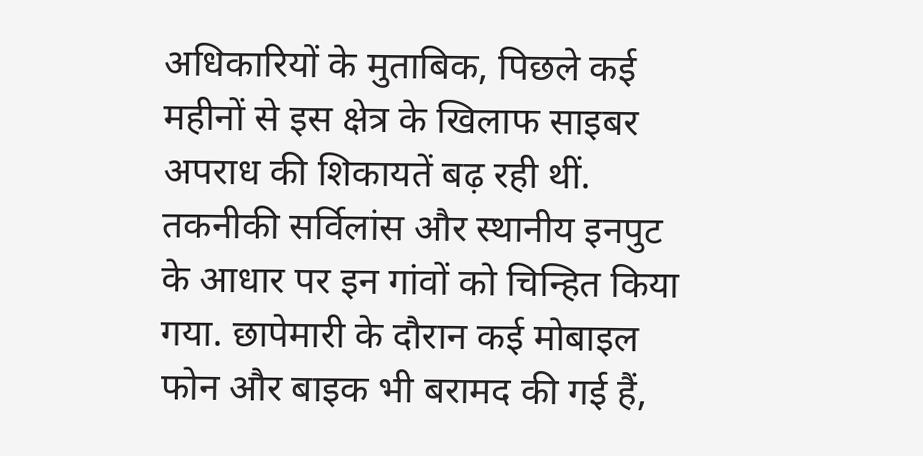अधिकारियों के मुताबिक, पिछले कई महीनों से इस क्षेत्र के खिलाफ साइबर अपराध की शिकायतें बढ़ रही थीं. तकनीकी सर्विलांस और स्थानीय इनपुट के आधार पर इन गांवों को चिन्हित किया गया. छापेमारी के दौरान कई मोबाइल फोन और बाइक भी बरामद की गई हैं,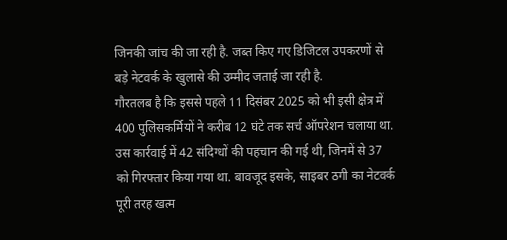जिनकी जांच की जा रही है. जब्त किए गए डिजिटल उपकरणों से बड़े नेटवर्क के खुलासे की उम्मीद जताई जा रही है.
गौरतलब है कि इससे पहले 11 दिसंबर 2025 को भी इसी क्षेत्र में 400 पुलिसकर्मियों ने करीब 12 घंटे तक सर्च ऑपरेशन चलाया था. उस कार्रवाई में 42 संदिग्धों की पहचान की गई थी, जिनमें से 37 को गिरफ्तार किया गया था. बावजूद इसके, साइबर ठगी का नेटवर्क पूरी तरह खत्म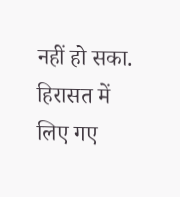नहीं हो सका.
हिरासत में लिए गए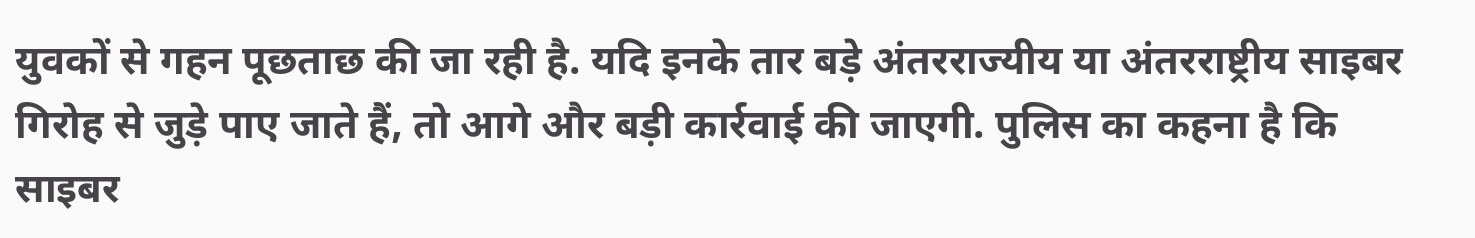युवकों से गहन पूछताछ की जा रही है. यदि इनके तार बड़े अंतरराज्यीय या अंतरराष्ट्रीय साइबर गिरोह से जुड़े पाए जाते हैं, तो आगे और बड़ी कार्रवाई की जाएगी. पुलिस का कहना है कि साइबर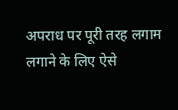अपराध पर पूरी तरह लगाम लगाने के लिए ऐसे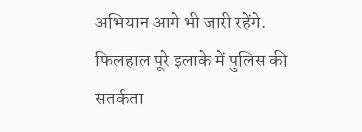अभियान आगे भी जारी रहेंगे. फिलहाल पूरे इलाके में पुलिस की सतर्कता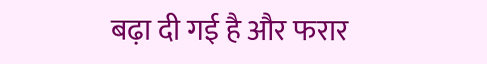बढ़ा दी गई है और फरार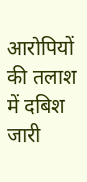आरोपियों की तलाश में दबिश जारी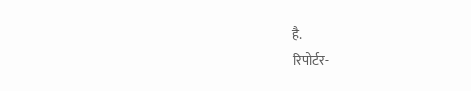है.
रिपोर्टर-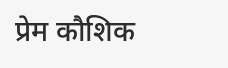प्रेम कौशिक